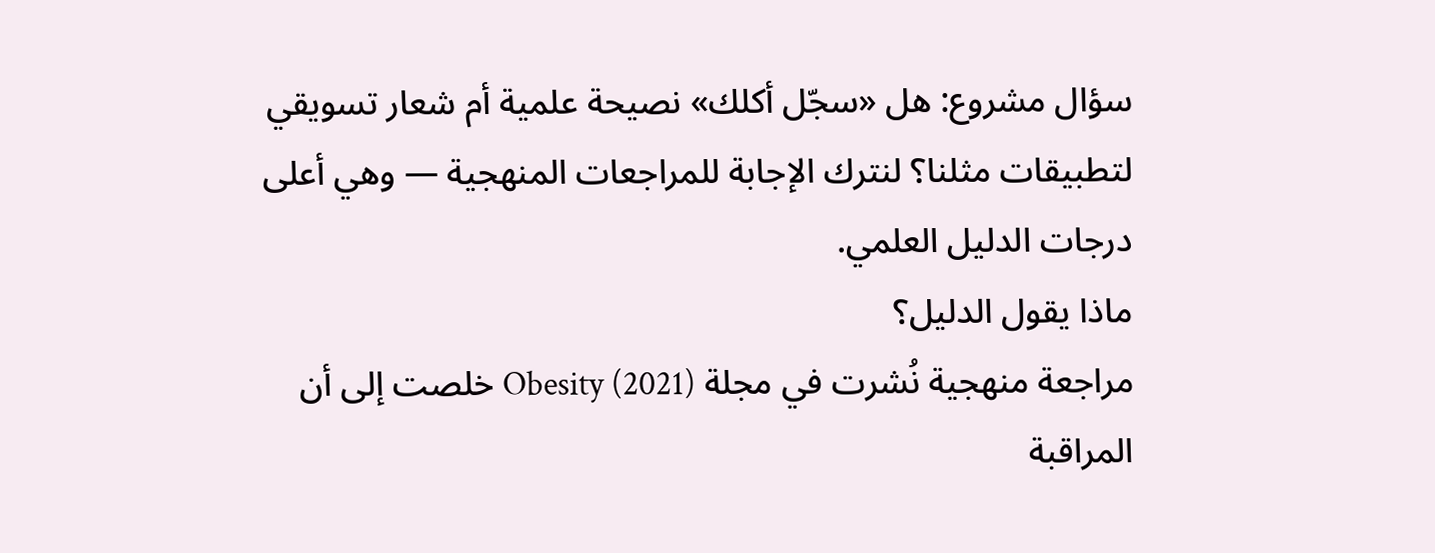سؤال مشروع: هل «سجّل أكلك» نصيحة علمية أم شعار تسويقي لتطبيقات مثلنا؟ لنترك الإجابة للمراجعات المنهجية — وهي أعلى درجات الدليل العلمي.
ماذا يقول الدليل؟
مراجعة منهجية نُشرت في مجلة Obesity (2021) خلصت إلى أن المراقبة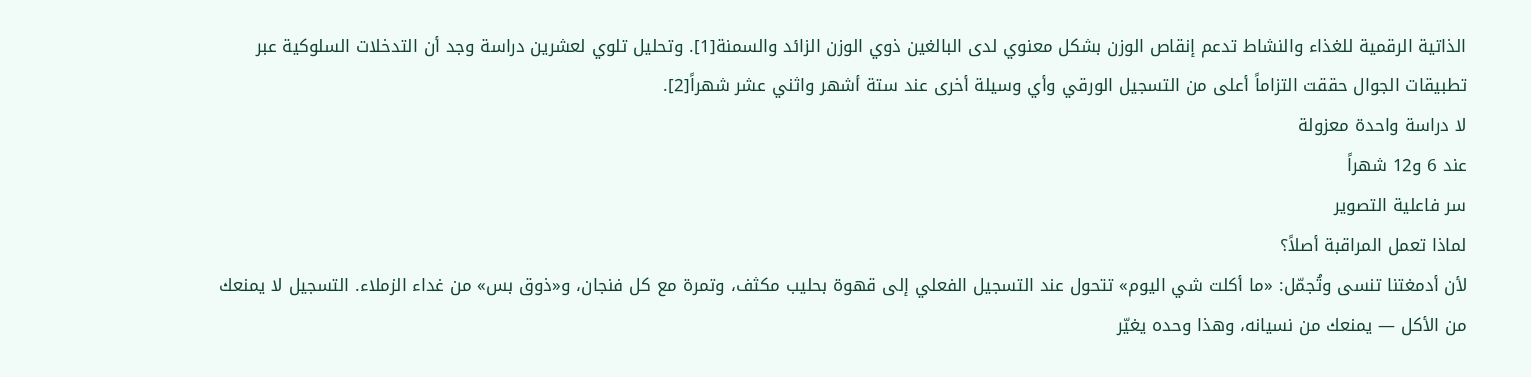الذاتية الرقمية للغذاء والنشاط تدعم إنقاص الوزن بشكل معنوي لدى البالغين ذوي الوزن الزائد والسمنة[1]. وتحليل تلوي لعشرين دراسة وجد أن التدخلات السلوكية عبر تطبيقات الجوال حققت التزاماً أعلى من التسجيل الورقي وأي وسيلة أخرى عند ستة أشهر واثني عشر شهراً[2].
لا دراسة واحدة معزولة
عند 6 و12 شهراً
سر فاعلية التصوير
لماذا تعمل المراقبة أصلاً؟
لأن أدمغتنا تنسى وتُجمّل: «ما أكلت شي اليوم» تتحول عند التسجيل الفعلي إلى قهوة بحليب مكثف، وتمرة مع كل فنجان، و«ذوق بس» من غداء الزملاء. التسجيل لا يمنعك من الأكل — يمنعك من نسيانه، وهذا وحده يغيّر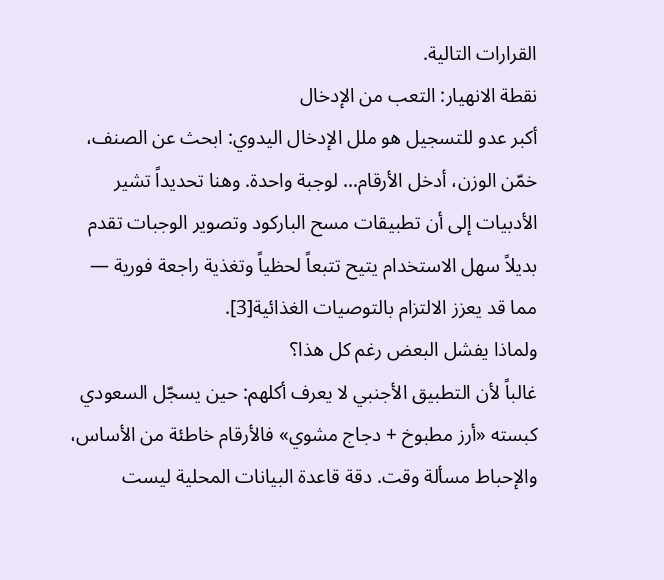القرارات التالية.
نقطة الانهيار: التعب من الإدخال
أكبر عدو للتسجيل هو ملل الإدخال اليدوي: ابحث عن الصنف، خمّن الوزن، أدخل الأرقام… لوجبة واحدة. وهنا تحديداً تشير الأدبيات إلى أن تطبيقات مسح الباركود وتصوير الوجبات تقدم بديلاً سهل الاستخدام يتيح تتبعاً لحظياً وتغذية راجعة فورية — مما قد يعزز الالتزام بالتوصيات الغذائية[3].
ولماذا يفشل البعض رغم كل هذا؟
غالباً لأن التطبيق الأجنبي لا يعرف أكلهم: حين يسجّل السعودي كبسته «أرز مطبوخ + دجاج مشوي» فالأرقام خاطئة من الأساس، والإحباط مسألة وقت. دقة قاعدة البيانات المحلية ليست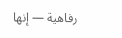رفاهية — إنها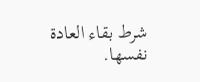شرط بقاء العادة نفسها.